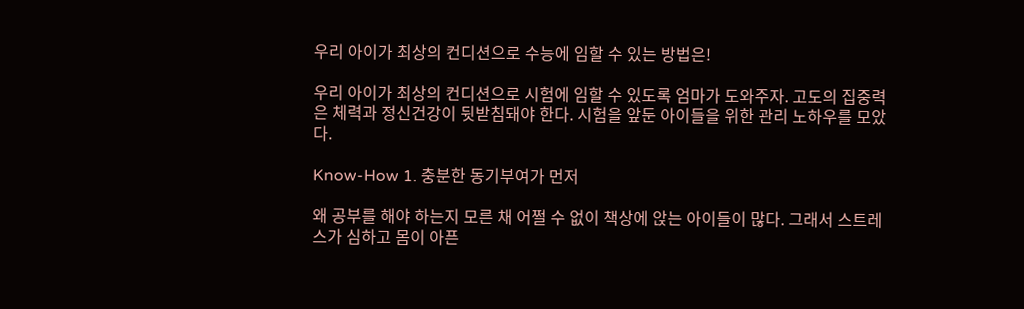우리 아이가 최상의 컨디션으로 수능에 임할 수 있는 방법은!

우리 아이가 최상의 컨디션으로 시험에 임할 수 있도록 엄마가 도와주자. 고도의 집중력은 체력과 정신건강이 뒷받침돼야 한다. 시험을 앞둔 아이들을 위한 관리 노하우를 모았다.

Know-How 1. 충분한 동기부여가 먼저

왜 공부를 해야 하는지 모른 채 어쩔 수 없이 책상에 앉는 아이들이 많다. 그래서 스트레스가 심하고 몸이 아픈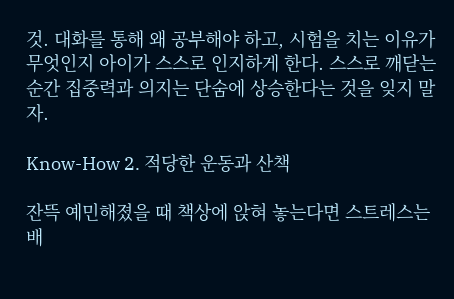것. 대화를 통해 왜 공부해야 하고, 시험을 치는 이유가 무엇인지 아이가 스스로 인지하게 한다. 스스로 깨닫는 순간 집중력과 의지는 단숨에 상승한다는 것을 잊지 말자.

Know-How 2. 적당한 운동과 산책

잔뜩 예민해졌을 때 책상에 앉혀 놓는다면 스트레스는 배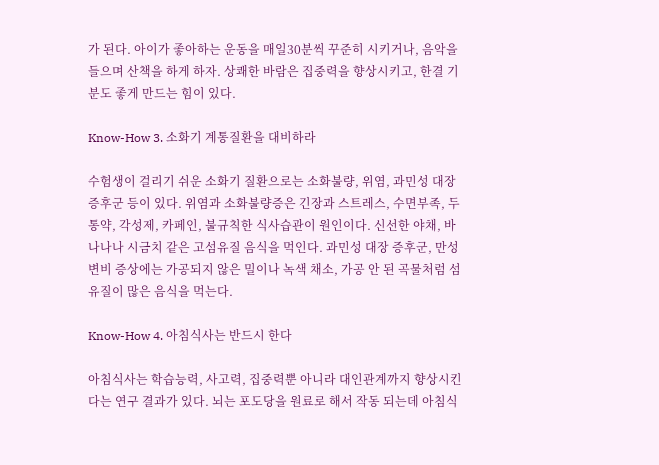가 된다. 아이가 좋아하는 운동을 매일30분씩 꾸준히 시키거나, 음악을 들으며 산책을 하게 하자. 상쾌한 바람은 집중력을 향상시키고, 한결 기분도 좋게 만드는 힘이 있다.

Know-How 3. 소화기 계통질환을 대비하라

수험생이 걸리기 쉬운 소화기 질환으로는 소화불량, 위염, 과민성 대장 증후군 등이 있다. 위염과 소화불량증은 긴장과 스트레스, 수면부족, 두통약, 각성제, 카페인, 불규칙한 식사습관이 원인이다. 신선한 야채, 바나나나 시금치 같은 고섬유질 음식을 먹인다. 과민성 대장 증후군, 만성 변비 증상에는 가공되지 않은 밀이나 녹색 채소, 가공 안 된 곡물처럼 섬유질이 많은 음식을 먹는다.

Know-How 4. 아침식사는 반드시 한다

아침식사는 학습능력, 사고력, 집중력뿐 아니라 대인관계까지 향상시킨다는 연구 결과가 있다. 뇌는 포도당을 원료로 해서 작동 되는데 아침식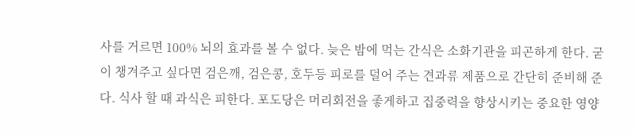사를 거르면 100% 뇌의 효과를 볼 수 없다. 늦은 밤에 먹는 간식은 소화기관을 피곤하게 한다. 굳이 챙겨주고 싶다면 검은깨, 검은콩, 호두등 피로를 덜어 주는 견과류 제품으로 간단히 준비해 준다. 식사 할 때 과식은 피한다. 포도당은 머리회전을 좋게하고 집중력을 향상시키는 중요한 영양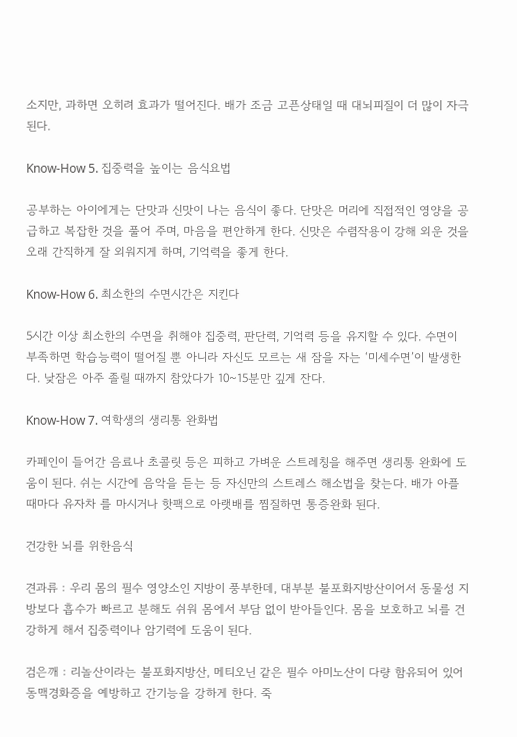소지만, 과하면 오히려 효과가 떨어진다. 배가 조금 고픈상태일 때 대뇌피질이 더 많이 자극된다.

Know-How 5. 집중력을 높이는 음식요법

공부하는 아이에게는 단맛과 신맛이 나는 음식이 좋다. 단맛은 머리에 직접적인 영양을 공급하고 복잡한 것을 풀어 주며, 마음을 편안하게 한다. 신맛은 수렴작용이 강해 외운 것을 오래 간직하게 잘 외워지게 하며, 기억력을 좋게 한다.

Know-How 6. 최소한의 수면시간은 지킨다

5시간 이상 최소한의 수면을 취해야 집중력, 판단력, 기억력 등을 유지할 수 있다. 수면이 부족하면 학습능력이 떨어질 뿐 아니라 자신도 모르는 새 잠을 자는 ‘미세수면’이 발생한다. 낮잠은 아주 졸릴 때까지 참았다가 10~15분만 깊게 잔다.

Know-How 7. 여학생의 생리통 완화법

카페인이 들어간 음료나 초콜릿 등은 피하고 가벼운 스트레칭을 해주면 생리통 완화에 도움이 된다. 쉬는 시간에 음악을 듣는 등 자신만의 스트레스 해소법을 찾는다. 배가 아플 때마다 유자차 를 마시거나 핫팩으로 아랫배를 찜질하면 통증완화 된다.

건강한 뇌를 위한음식

견과류 : 우리 몸의 필수 영양소인 지방이 풍부한데, 대부분 불포화지방산이어서 동물성 지방보다 흡수가 빠르고 분해도 쉬워 몸에서 부담 없이 받아들인다. 몸을 보호하고 뇌를 건강하게 해서 집중력이나 암기력에 도움이 된다.

검은깨 : 리놀산이라는 불포화지방산, 메티오닌 같은 필수 아미노산이 다량 함유되어 있어 동맥경화증을 예방하고 간기능을 강하게 한다. 죽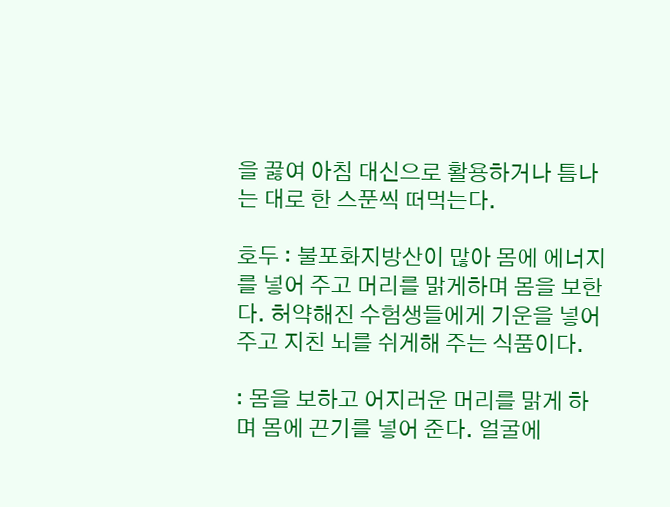을 끓여 아침 대신으로 활용하거나 틈나는 대로 한 스푼씩 떠먹는다.

호두 : 불포화지방산이 많아 몸에 에너지를 넣어 주고 머리를 맑게하며 몸을 보한다. 허약해진 수험생들에게 기운을 넣어 주고 지친 뇌를 쉬게해 주는 식품이다.

: 몸을 보하고 어지러운 머리를 맑게 하며 몸에 끈기를 넣어 준다. 얼굴에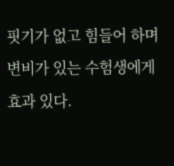핏기가 없고 힘들어 하며 변비가 있는 수험생에게 효과 있다.